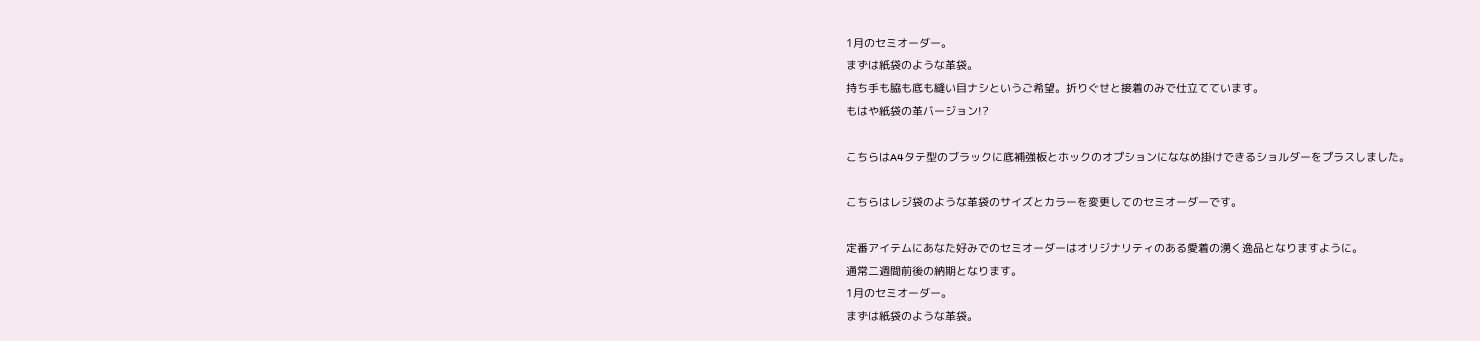1月のセミオーダー。
まずは紙袋のような革袋。
持ち手も脇も底も縫い目ナシというご希望。折りぐせと接着のみで仕立てています。
もはや紙袋の革バージョン!?

こちらはA4タテ型のブラックに底補強板とホックのオプションにななめ掛けできるショルダーをプラスしました。

こちらはレジ袋のような革袋のサイズとカラーを変更してのセミオーダーです。

定番アイテムにあなた好みでのセミオーダーはオリジナリティのある愛着の湧く逸品となりますように。
通常二週間前後の納期となります。
1月のセミオーダー。
まずは紙袋のような革袋。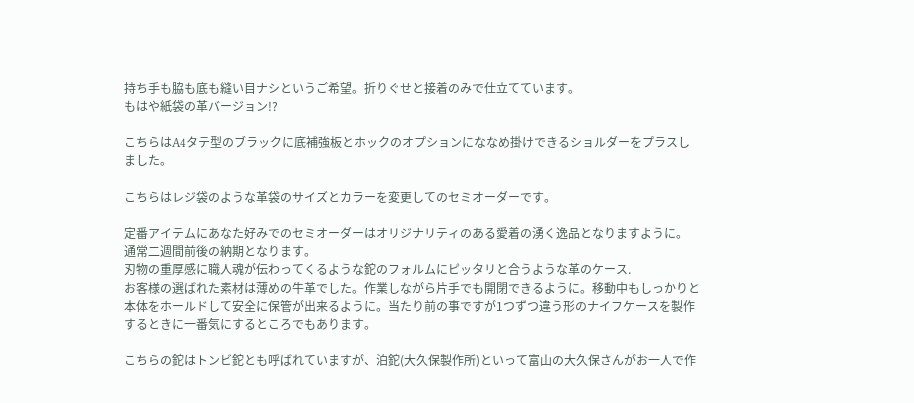持ち手も脇も底も縫い目ナシというご希望。折りぐせと接着のみで仕立てています。
もはや紙袋の革バージョン!?

こちらはA4タテ型のブラックに底補強板とホックのオプションにななめ掛けできるショルダーをプラスしました。

こちらはレジ袋のような革袋のサイズとカラーを変更してのセミオーダーです。

定番アイテムにあなた好みでのセミオーダーはオリジナリティのある愛着の湧く逸品となりますように。
通常二週間前後の納期となります。
刃物の重厚感に職人魂が伝わってくるような鉈のフォルムにピッタリと合うような革のケース.
お客様の選ばれた素材は薄めの牛革でした。作業しながら片手でも開閉できるように。移動中もしっかりと本体をホールドして安全に保管が出来るように。当たり前の事ですが1つずつ違う形のナイフケースを製作するときに一番気にするところでもあります。

こちらの鉈はトンビ鉈とも呼ばれていますが、泊鉈(大久保製作所)といって富山の大久保さんがお一人で作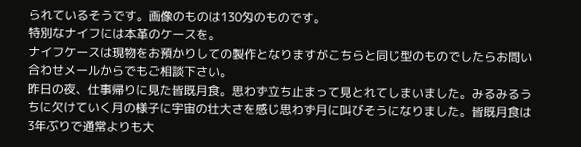られているそうです。画像のものは130匁のものです。
特別なナイフには本革のケースを。
ナイフケースは現物をお預かりしての製作となりますがこちらと同じ型のものでしたらお問い合わせメールからでもご相談下さい。
昨日の夜、仕事帰りに見た皆既月食。思わず立ち止まって見とれてしまいました。みるみるうちに欠けていく月の様子に宇宙の壮大さを感じ思わず月に叫びそうになりました。皆既月食は3年ぶりで通常よりも大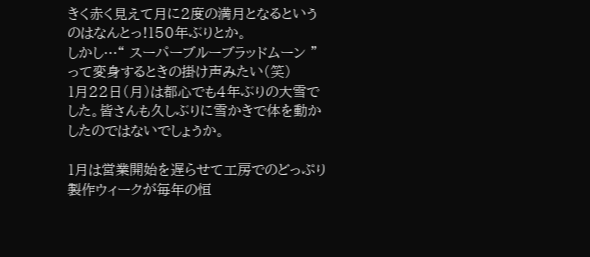きく赤く見えて月に2度の満月となるというのはなんとっ!150年ぶりとか。
しかし…“ スーパーブルーブラッドムーン ” って変身するときの掛け声みたい(笑)
1月22日(月)は都心でも4年ぶりの大雪でした。皆さんも久しぶりに雪かきで体を動かしたのではないでしょうか。

1月は営業開始を遅らせて工房でのどっぷり製作ウィークが毎年の恒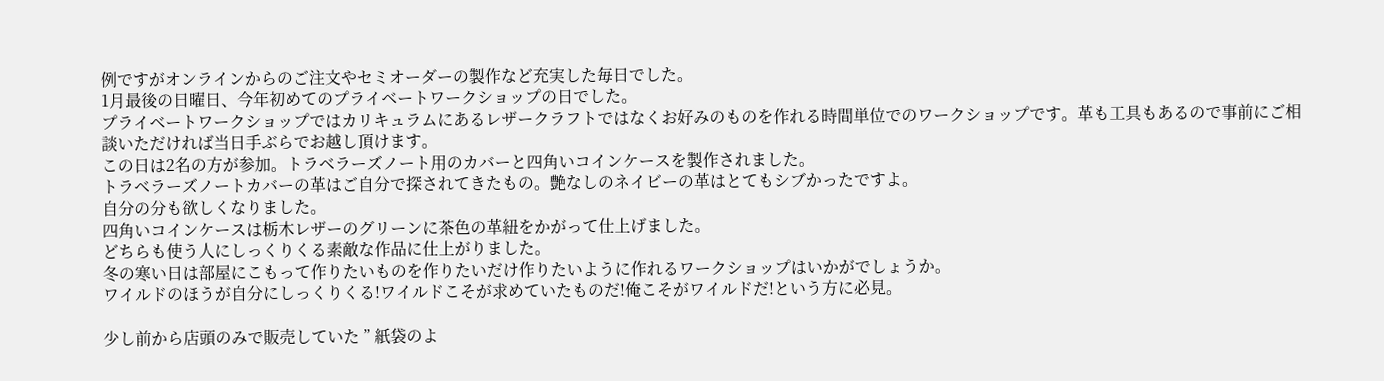例ですがオンラインからのご注文やセミオーダーの製作など充実した毎日でした。
1月最後の日曜日、今年初めてのプライベートワークショップの日でした。
プライベートワークショップではカリキュラムにあるレザークラフトではなくお好みのものを作れる時間単位でのワークショップです。革も工具もあるので事前にご相談いただければ当日手ぶらでお越し頂けます。
この日は2名の方が参加。トラベラーズノート用のカバーと四角いコインケースを製作されました。
トラベラーズノートカバーの革はご自分で探されてきたもの。艶なしのネイビーの革はとてもシブかったですよ。
自分の分も欲しくなりました。
四角いコインケースは栃木レザーのグリーンに茶色の革紐をかがって仕上げました。
どちらも使う人にしっくりくる素敵な作品に仕上がりました。
冬の寒い日は部屋にこもって作りたいものを作りたいだけ作りたいように作れるワークショップはいかがでしょうか。
ワイルドのほうが自分にしっくりくる!ワイルドこそが求めていたものだ!俺こそがワイルドだ!という方に必見。

少し前から店頭のみで販売していた ” 紙袋のよ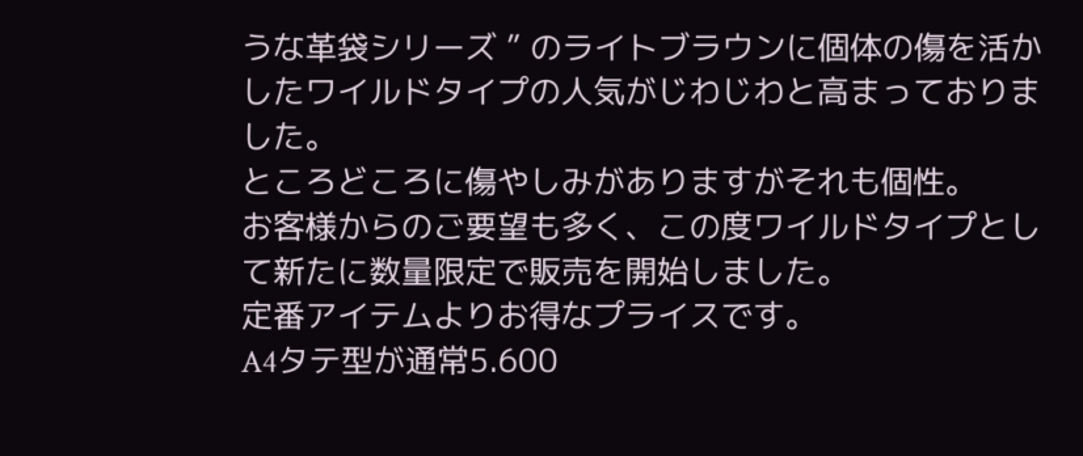うな革袋シリーズ ” のライトブラウンに個体の傷を活かしたワイルドタイプの人気がじわじわと高まっておりました。
ところどころに傷やしみがありますがそれも個性。
お客様からのご要望も多く、この度ワイルドタイプとして新たに数量限定で販売を開始しました。
定番アイテムよりお得なプライスです。
A4タテ型が通常5.600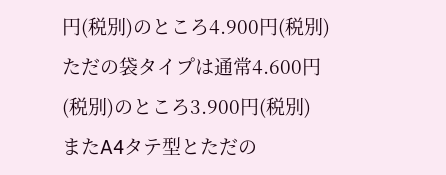円(税別)のところ4.900円(税別)
ただの袋タイプは通常4.600円(税別)のところ3.900円(税別)
またA4タテ型とただの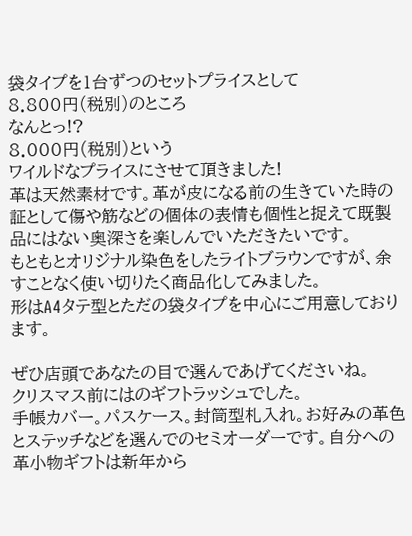袋タイプを1台ずつのセットプライスとして
8.800円(税別)のところ
なんとっ!?
8.000円(税別)という
ワイルドなプライスにさせて頂きました!
革は天然素材です。革が皮になる前の生きていた時の証として傷や筋などの個体の表情も個性と捉えて既製品にはない奥深さを楽しんでいただきたいです。
もともとオリジナル染色をしたライトブラウンですが、余すことなく使い切りたく商品化してみました。
形はA4タテ型とただの袋タイプを中心にご用意しております。

ぜひ店頭であなたの目で選んであげてくださいね。
クリスマス前にはのギフトラッシュでした。
手帳カバー。パスケース。封筒型札入れ。お好みの革色とステッチなどを選んでのセミオーダーです。自分への革小物ギフトは新年から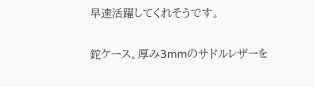早速活躍してくれそうです。

鉈ケース。厚み3mmのサドルレザーを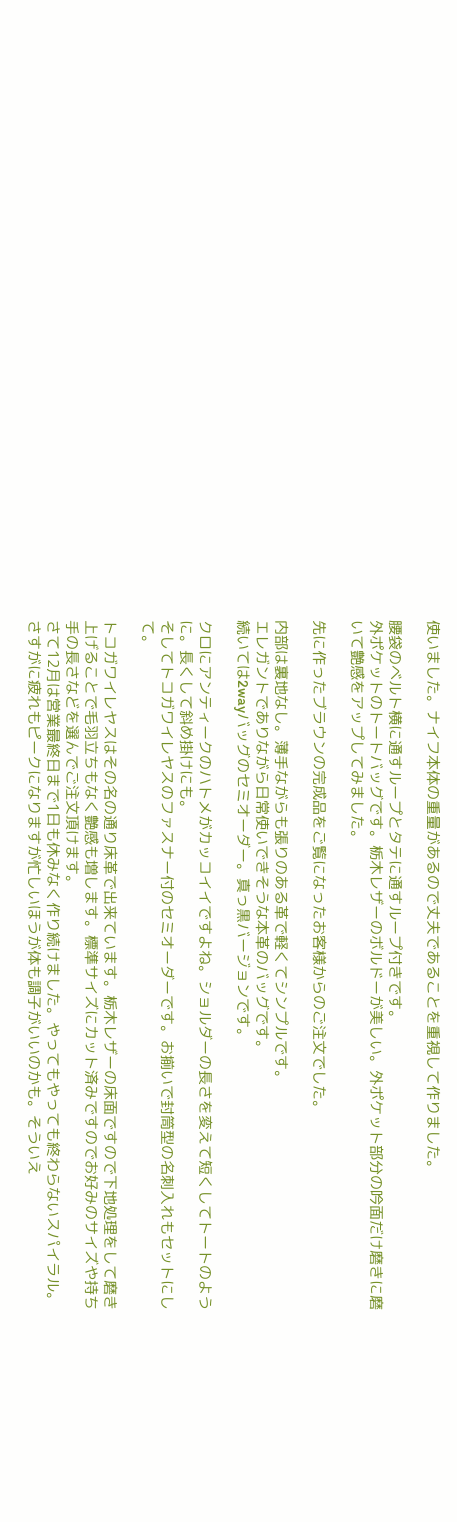使いました。ナイフ本体の重量があるので丈夫であることを重視して作りました。

腰袋のベルト横に通すループとタテに通すループ付きです。
外ポケットのトートバッグです。栃木レザーのボルドーが美しい。外ポケット部分の吟面だけ磨きに磨いて艶感をアップしてみました。

先に作ったブラウンの完成品をご覧になったお客様からのご注文でした。

内部は裏地なし。薄手ながらも張りのある革で軽くてシンプルです。
エレガントでありながら日常使いできそうな本革のバッグです。
続いては2wayバッグのセミオーダー。真っ黒バージョンです。

クロにアンティークのハトメがカッコイイですよね。ショルダーの長さを変えて短くしてトートのように。長くして斜め掛けにも。
そしてトコガワイレヤスのファスナー付のセミオーダーです。お揃いで封筒型の名刺入れもセットにして。

トコガワイレヤスはその名の通り床革で出来ています。栃木レザーの床面ですので下地処理をして磨き上げることで毛羽立ちもなく艶感も増します。標準サイズにカット済みですのでお好みのサイズや持ち手の長さなどを選んでご注文頂けます。
さて12月は営業最終日まで1日も休みなく作り続けました。やってもやっても終わらないスパイラル。
さすがに疲れもピークになりますが忙しいほうが体も調子がいいのかも。そういえ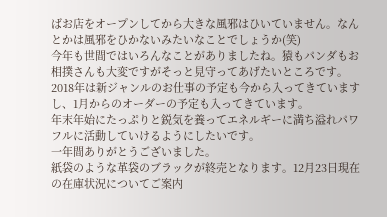ばお店をオープンしてから大きな風邪はひいていません。なんとかは風邪をひかないみたいなことでしょうか(笑)
今年も世間ではいろんなことがありましたね。猿もパンダもお相撲さんも大変ですがそっと見守ってあげたいところです。2018年は新ジャンルのお仕事の予定も今から入ってきていますし、1月からのオーダーの予定も入ってきています。
年末年始にたっぷりと鋭気を養ってエネルギーに満ち溢れパワフルに活動していけるようにしたいです。
一年間ありがとうございました。
紙袋のような革袋のブラックが終売となります。12月23日現在の在庫状況についてご案内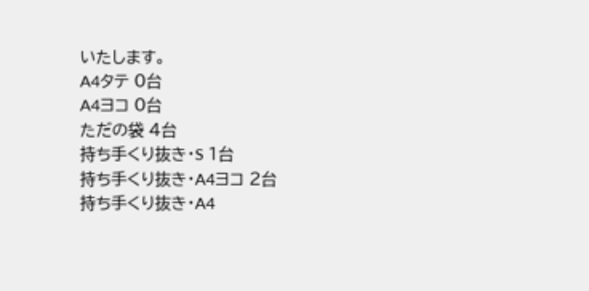いたします。
A4タテ 0台
A4ヨコ 0台
ただの袋 4台
持ち手くり抜き・S 1台
持ち手くり抜き・A4ヨコ 2台
持ち手くり抜き・A4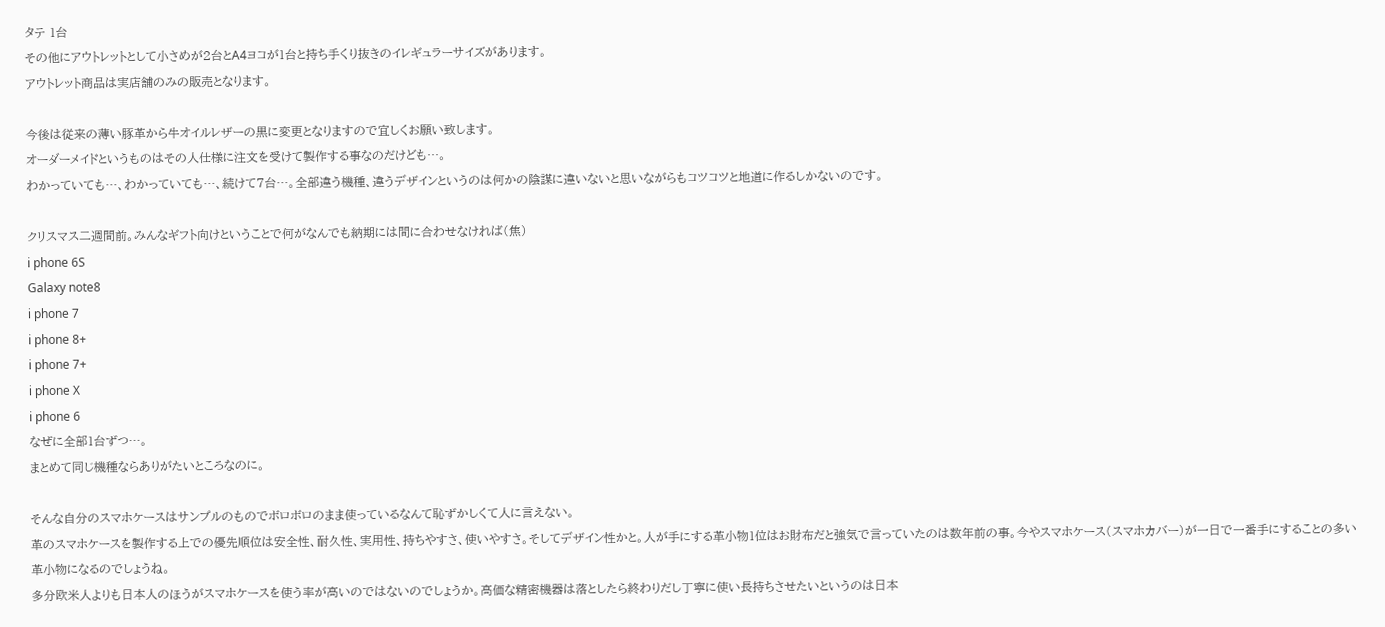タテ 1台
その他にアウトレットとして小さめが2台とA4ヨコが1台と持ち手くり抜きのイレギュラーサイズがあります。
アウトレット商品は実店舗のみの販売となります。

今後は従来の薄い豚革から牛オイルレザーの黒に変更となりますので宜しくお願い致します。
オーダーメイドというものはその人仕様に注文を受けて製作する事なのだけども…。
わかっていても…、わかっていても…、続けて7台…。全部違う機種、違うデザインというのは何かの陰謀に違いないと思いながらもコツコツと地道に作るしかないのです。

クリスマス二週間前。みんなギフト向けということで何がなんでも納期には間に合わせなければ(焦)
i phone 6S
Galaxy note8
i phone 7
i phone 8+
i phone 7+
i phone X
i phone 6
なぜに全部1台ずつ…。
まとめて同じ機種ならありがたいところなのに。

そんな自分のスマホケースはサンプルのものでボロボロのまま使っているなんて恥ずかしくて人に言えない。
革のスマホケースを製作する上での優先順位は安全性、耐久性、実用性、持ちやすさ、使いやすさ。そしてデザイン性かと。人が手にする革小物1位はお財布だと強気で言っていたのは数年前の事。今やスマホケース(スマホカバー)が一日で一番手にすることの多い革小物になるのでしょうね。
多分欧米人よりも日本人のほうがスマホケースを使う率が高いのではないのでしょうか。高価な精密機器は落としたら終わりだし丁寧に使い長持ちさせたいというのは日本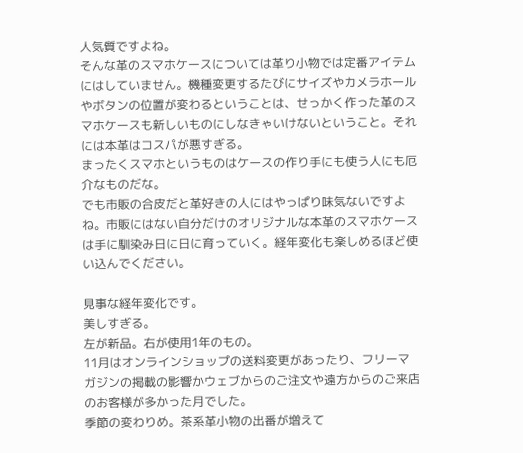人気質ですよね。
そんな革のスマホケースについては革り小物では定番アイテムにはしていません。機種変更するたびにサイズやカメラホールやボタンの位置が変わるということは、せっかく作った革のスマホケースも新しいものにしなきゃいけないということ。それには本革はコスパが悪すぎる。
まったくスマホというものはケースの作り手にも使う人にも厄介なものだな。
でも市販の合皮だと革好きの人にはやっぱり味気ないですよね。市販にはない自分だけのオリジナルな本革のスマホケースは手に馴染み日に日に育っていく。経年変化も楽しめるほど使い込んでください。

見事な経年変化です。
美しすぎる。
左が新品。右が使用1年のもの。
11月はオンラインショップの送料変更があったり、フリーマガジンの掲載の影響かウェブからのご注文や遠方からのご来店のお客様が多かった月でした。
季節の変わりめ。茶系革小物の出番が増えて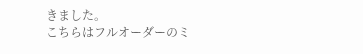きました。
こちらはフルオーダーのミ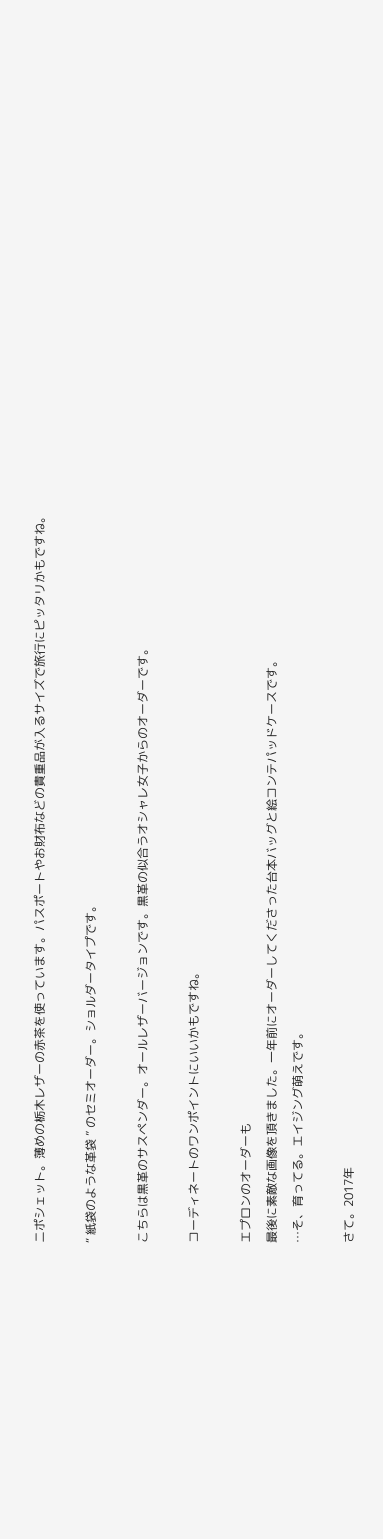ニポシェット。薄めの栃木レザーの赤茶を使っています。パスポートやお財布などの貴重品が入るサイズで旅行にピッタリかもですね。

“ 紙袋のような革袋 ” のセミオーダー。ショルダータイプです。

こちらは黒革のサスペンダー。オールレザーバージョンです。黒革の似合うオシャレ女子からのオーダーです。

コーディネートのワンポイントにいいかもですね。

エプロンのオーダーも
最後に素敵な画像を頂きました。一年前にオーダーしてくださった台本バッグと絵コンテパッドケースです。
…そ、育ってる。エイジング萌えです。

さて。2017年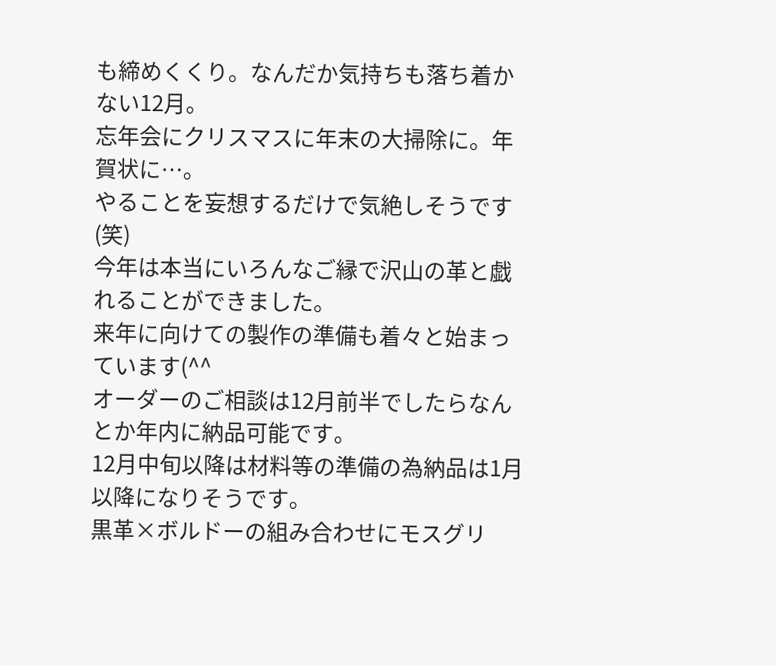も締めくくり。なんだか気持ちも落ち着かない12月。
忘年会にクリスマスに年末の大掃除に。年賀状に…。
やることを妄想するだけで気絶しそうです(笑)
今年は本当にいろんなご縁で沢山の革と戯れることができました。
来年に向けての製作の準備も着々と始まっています(^^
オーダーのご相談は12月前半でしたらなんとか年内に納品可能です。
12月中旬以降は材料等の準備の為納品は1月以降になりそうです。
黒革×ボルドーの組み合わせにモスグリ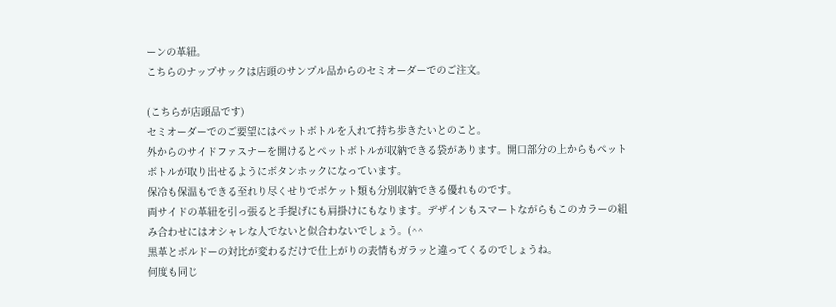ーンの革紐。
こちらのナップサックは店頭のサンプル品からのセミオーダーでのご注文。

(こちらが店頭品です)
セミオーダーでのご要望にはペットボトルを入れて持ち歩きたいとのこと。
外からのサイドファスナーを開けるとペットボトルが収納できる袋があります。開口部分の上からもペットボトルが取り出せるようにボタンホックになっています。
保冷も保温もできる至れり尽くせりでポケット類も分別収納できる優れものです。
両サイドの革紐を引っ張ると手提げにも肩掛けにもなります。デザインもスマートながらもこのカラーの組み合わせにはオシャレな人でないと似合わないでしょう。(^^
黒革とボルドーの対比が変わるだけで仕上がりの表情もガラッと違ってくるのでしょうね。
何度も同じ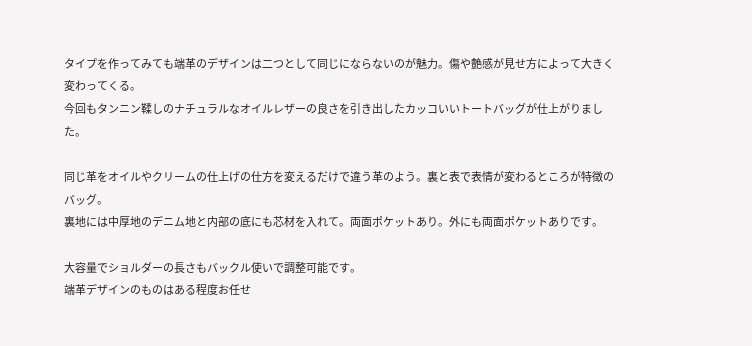タイプを作ってみても端革のデザインは二つとして同じにならないのが魅力。傷や艶感が見せ方によって大きく変わってくる。
今回もタンニン鞣しのナチュラルなオイルレザーの良さを引き出したカッコいいトートバッグが仕上がりました。

同じ革をオイルやクリームの仕上げの仕方を変えるだけで違う革のよう。裏と表で表情が変わるところが特徴のバッグ。
裏地には中厚地のデニム地と内部の底にも芯材を入れて。両面ポケットあり。外にも両面ポケットありです。

大容量でショルダーの長さもバックル使いで調整可能です。
端革デザインのものはある程度お任せ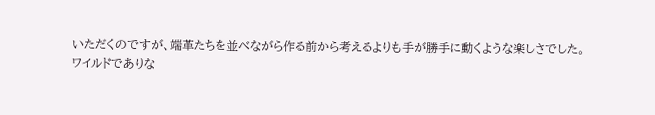いただくのですが、端革たちを並べながら作る前から考えるよりも手が勝手に動くような楽しさでした。
ワイルドでありな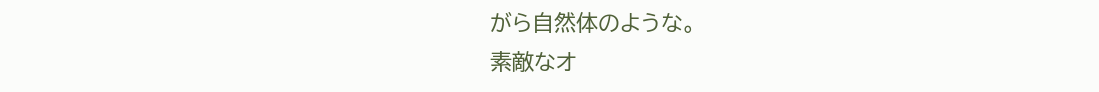がら自然体のような。
素敵なオ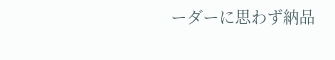ーダーに思わず納品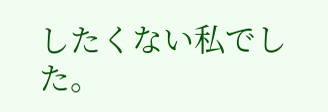したくない私でした。